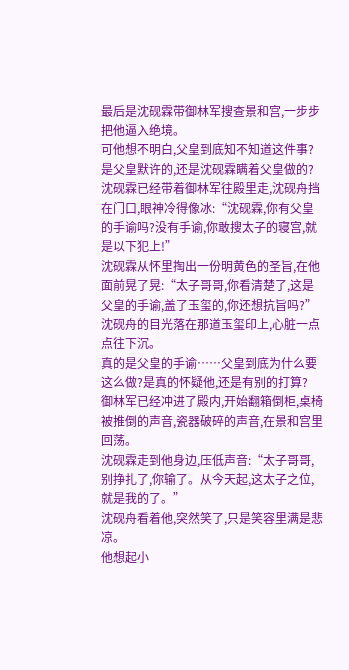最后是沈砚霖带御林军搜查景和宫,一步步把他逼入绝境。
可他想不明白,父皇到底知不知道这件事?是父皇默许的,还是沈砚霖瞒着父皇做的?
沈砚霖已经带着御林军往殿里走,沈砚舟挡在门口,眼神冷得像冰:“沈砚霖,你有父皇的手谕吗?没有手谕,你敢搜太子的寝宫,就是以下犯上!”
沈砚霖从怀里掏出一份明黄色的圣旨,在他面前晃了晃:“太子哥哥,你看清楚了,这是父皇的手谕,盖了玉玺的,你还想抗旨吗?”
沈砚舟的目光落在那道玉玺印上,心脏一点点往下沉。
真的是父皇的手谕……父皇到底为什么要这么做?是真的怀疑他,还是有别的打算?
御林军已经冲进了殿内,开始翻箱倒柜,桌椅被推倒的声音,瓷器破碎的声音,在景和宫里回荡。
沈砚霖走到他身边,压低声音:“太子哥哥,别挣扎了,你输了。从今天起,这太子之位,就是我的了。”
沈砚舟看着他,突然笑了,只是笑容里满是悲凉。
他想起小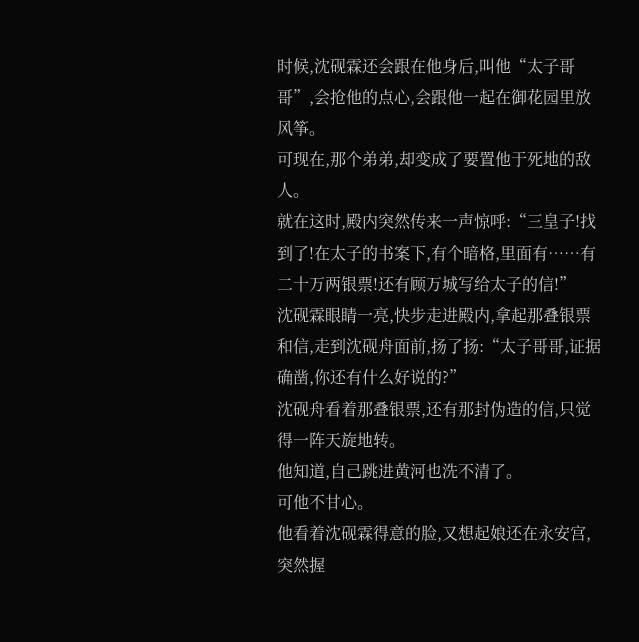时候,沈砚霖还会跟在他身后,叫他“太子哥哥”,会抢他的点心,会跟他一起在御花园里放风筝。
可现在,那个弟弟,却变成了要置他于死地的敌人。
就在这时,殿内突然传来一声惊呼:“三皇子!找到了!在太子的书案下,有个暗格,里面有……有二十万两银票!还有顾万城写给太子的信!”
沈砚霖眼睛一亮,快步走进殿内,拿起那叠银票和信,走到沈砚舟面前,扬了扬:“太子哥哥,证据确凿,你还有什么好说的?”
沈砚舟看着那叠银票,还有那封伪造的信,只觉得一阵天旋地转。
他知道,自己跳进黄河也洗不清了。
可他不甘心。
他看着沈砚霖得意的脸,又想起娘还在永安宫,突然握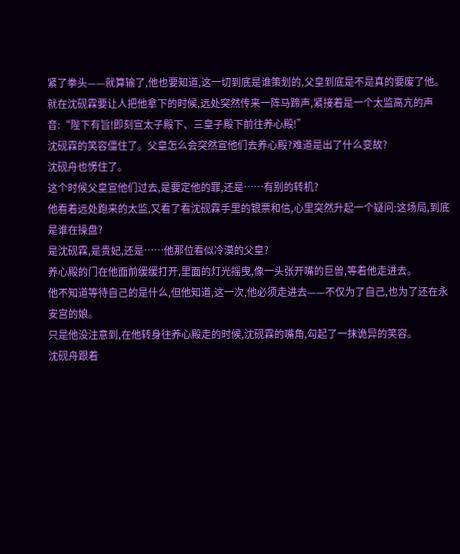紧了拳头——就算输了,他也要知道,这一切到底是谁策划的,父皇到底是不是真的要废了他。
就在沈砚霖要让人把他拿下的时候,远处突然传来一阵马蹄声,紧接着是一个太监高亢的声音:“陛下有旨!即刻宣太子殿下、三皇子殿下前往养心殿!”
沈砚霖的笑容僵住了。父皇怎么会突然宣他们去养心殿?难道是出了什么变故?
沈砚舟也愣住了。
这个时候父皇宣他们过去,是要定他的罪,还是……有别的转机?
他看着远处跑来的太监,又看了看沈砚霖手里的银票和信,心里突然升起一个疑问:这场局,到底是谁在操盘?
是沈砚霖,是贵妃,还是……他那位看似冷漠的父皇?
养心殿的门在他面前缓缓打开,里面的灯光摇曳,像一头张开嘴的巨兽,等着他走进去。
他不知道等待自己的是什么,但他知道,这一次,他必须走进去——不仅为了自己,也为了还在永安宫的娘。
只是他没注意到,在他转身往养心殿走的时候,沈砚霖的嘴角,勾起了一抹诡异的笑容。
沈砚舟跟着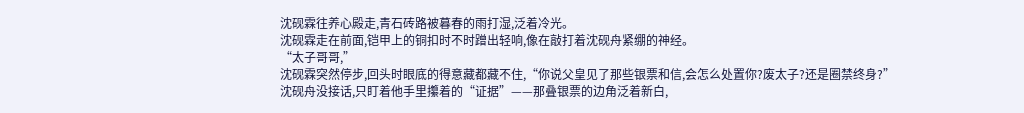沈砚霖往养心殿走,青石砖路被暮春的雨打湿,泛着冷光。
沈砚霖走在前面,铠甲上的铜扣时不时蹭出轻响,像在敲打着沈砚舟紧绷的神经。
“太子哥哥,”
沈砚霖突然停步,回头时眼底的得意藏都藏不住,“你说父皇见了那些银票和信,会怎么处置你?废太子?还是圈禁终身?”
沈砚舟没接话,只盯着他手里攥着的“证据”——那叠银票的边角泛着新白,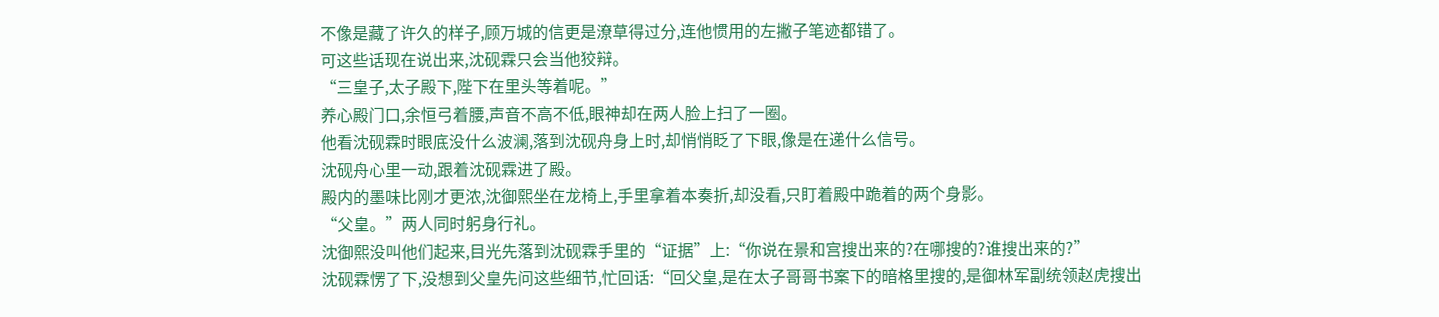不像是藏了许久的样子,顾万城的信更是潦草得过分,连他惯用的左撇子笔迹都错了。
可这些话现在说出来,沈砚霖只会当他狡辩。
“三皇子,太子殿下,陛下在里头等着呢。”
养心殿门口,余恒弓着腰,声音不高不低,眼神却在两人脸上扫了一圈。
他看沈砚霖时眼底没什么波澜,落到沈砚舟身上时,却悄悄眨了下眼,像是在递什么信号。
沈砚舟心里一动,跟着沈砚霖进了殿。
殿内的墨味比刚才更浓,沈御熙坐在龙椅上,手里拿着本奏折,却没看,只盯着殿中跪着的两个身影。
“父皇。”两人同时躬身行礼。
沈御熙没叫他们起来,目光先落到沈砚霖手里的“证据”上:“你说在景和宫搜出来的?在哪搜的?谁搜出来的?”
沈砚霖愣了下,没想到父皇先问这些细节,忙回话:“回父皇,是在太子哥哥书案下的暗格里搜的,是御林军副统领赵虎搜出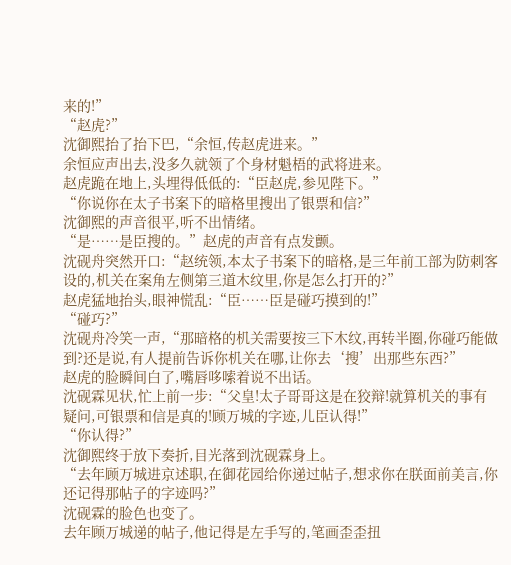来的!”
“赵虎?”
沈御熙抬了抬下巴,“余恒,传赵虎进来。”
余恒应声出去,没多久就领了个身材魁梧的武将进来。
赵虎跪在地上,头埋得低低的:“臣赵虎,参见陛下。”
“你说你在太子书案下的暗格里搜出了银票和信?”
沈御熙的声音很平,听不出情绪。
“是……是臣搜的。”赵虎的声音有点发颤。
沈砚舟突然开口:“赵统领,本太子书案下的暗格,是三年前工部为防刺客设的,机关在案角左侧第三道木纹里,你是怎么打开的?”
赵虎猛地抬头,眼神慌乱:“臣……臣是碰巧摸到的!”
“碰巧?”
沈砚舟冷笑一声,“那暗格的机关需要按三下木纹,再转半圈,你碰巧能做到?还是说,有人提前告诉你机关在哪,让你去‘搜’出那些东西?”
赵虎的脸瞬间白了,嘴唇哆嗦着说不出话。
沈砚霖见状,忙上前一步:“父皇!太子哥哥这是在狡辩!就算机关的事有疑问,可银票和信是真的!顾万城的字迹,儿臣认得!”
“你认得?”
沈御熙终于放下奏折,目光落到沈砚霖身上。
“去年顾万城进京述职,在御花园给你递过帖子,想求你在朕面前美言,你还记得那帖子的字迹吗?”
沈砚霖的脸色也变了。
去年顾万城递的帖子,他记得是左手写的,笔画歪歪扭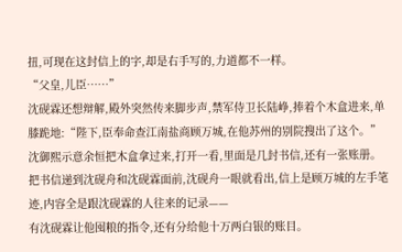扭,可现在这封信上的字,却是右手写的,力道都不一样。
“父皇,儿臣……”
沈砚霖还想辩解,殿外突然传来脚步声,禁军侍卫长陆峥,捧着个木盒进来,单膝跪地:“陛下,臣奉命查江南盐商顾万城,在他苏州的别院搜出了这个。”
沈御熙示意余恒把木盒拿过来,打开一看,里面是几封书信,还有一张账册。
把书信递到沈砚舟和沈砚霖面前,沈砚舟一眼就看出,信上是顾万城的左手笔迹,内容全是跟沈砚霖的人往来的记录——
有沈砚霖让他囤粮的指令,还有分给他十万两白银的账目。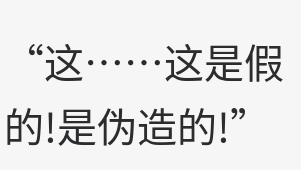“这……这是假的!是伪造的!”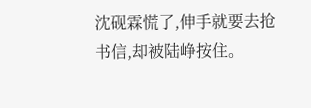沈砚霖慌了,伸手就要去抢书信,却被陆峥按住。